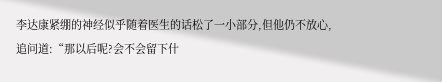李达康紧绷的神经似乎随着医生的话松了一小部分,但他仍不放心,追问道:“那以后呢?会不会留下什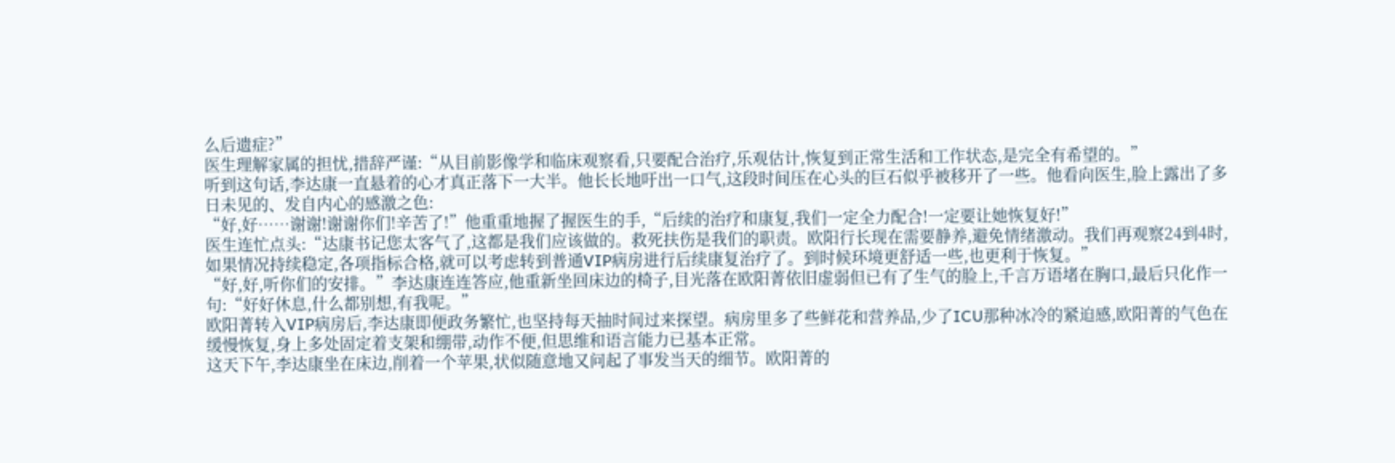么后遗症?”
医生理解家属的担忧,措辞严谨:“从目前影像学和临床观察看,只要配合治疗,乐观估计,恢复到正常生活和工作状态,是完全有希望的。”
听到这句话,李达康一直悬着的心才真正落下一大半。他长长地吁出一口气,这段时间压在心头的巨石似乎被移开了一些。他看向医生,脸上露出了多日未见的、发自内心的感激之色:
“好,好……谢谢!谢谢你们!辛苦了!”他重重地握了握医生的手,“后续的治疗和康复,我们一定全力配合!一定要让她恢复好!”
医生连忙点头:“达康书记您太客气了,这都是我们应该做的。救死扶伤是我们的职责。欧阳行长现在需要静养,避免情绪激动。我们再观察24到4时,如果情况持续稳定,各项指标合格,就可以考虑转到普通VIP病房进行后续康复治疗了。到时候环境更舒适一些,也更利于恢复。”
“好,好,听你们的安排。”李达康连连答应,他重新坐回床边的椅子,目光落在欧阳菁依旧虚弱但已有了生气的脸上,千言万语堵在胸口,最后只化作一句:“好好休息,什么都别想,有我呢。”
欧阳菁转入VIP病房后,李达康即便政务繁忙,也坚持每天抽时间过来探望。病房里多了些鲜花和营养品,少了ICU那种冰冷的紧迫感,欧阳菁的气色在缓慢恢复,身上多处固定着支架和绷带,动作不便,但思维和语言能力已基本正常。
这天下午,李达康坐在床边,削着一个苹果,状似随意地又问起了事发当天的细节。欧阳菁的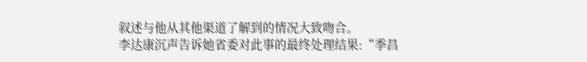叙述与他从其他渠道了解到的情况大致吻合。
李达康沉声告诉她省委对此事的最终处理结果:“季昌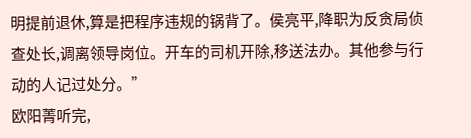明提前退休,算是把程序违规的锅背了。侯亮平,降职为反贪局侦查处长,调离领导岗位。开车的司机开除,移送法办。其他参与行动的人记过处分。”
欧阳菁听完,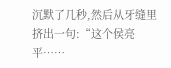沉默了几秒,然后从牙缝里挤出一句:“这个侯亮平……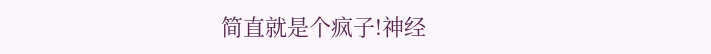简直就是个疯子!神经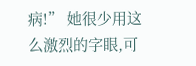病!” 她很少用这么激烈的字眼,可